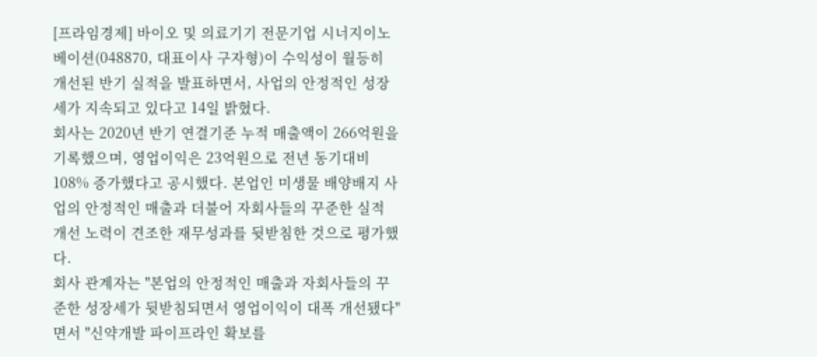[프라임경제] 바이오 및 의료기기 전문기업 시너지이노베이션(048870, 대표이사 구자형)이 수익성이 월등히 개선된 반기 실적을 발표하면서, 사업의 안정적인 성장세가 지속되고 있다고 14일 밝혔다.
회사는 2020년 반기 연결기준 누적 매출액이 266억원을 기록했으며, 영업이익은 23억원으로 전년 동기대비 108% 증가했다고 공시했다. 본업인 미생물 배양배지 사업의 안정적인 매출과 더불어 자회사들의 꾸준한 실적 개선 노력이 견조한 재무성과를 뒷받침한 것으로 평가했다.
회사 관계자는 "본업의 안정적인 매출과 자회사들의 꾸준한 성장세가 뒷받침되면서 영업이익이 대폭 개선됐다"면서 "신약개발 파이프라인 확보를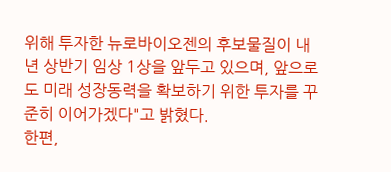위해 투자한 뉴로바이오젠의 후보물질이 내년 상반기 임상 1상을 앞두고 있으며, 앞으로도 미래 성장동력을 확보하기 위한 투자를 꾸준히 이어가겠다"고 밝혔다.
한편,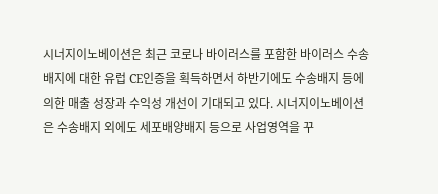시너지이노베이션은 최근 코로나 바이러스를 포함한 바이러스 수송배지에 대한 유럽 CE인증을 획득하면서 하반기에도 수송배지 등에 의한 매출 성장과 수익성 개선이 기대되고 있다. 시너지이노베이션은 수송배지 외에도 세포배양배지 등으로 사업영역을 꾸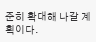준히 확대해 나갈 계획이다.